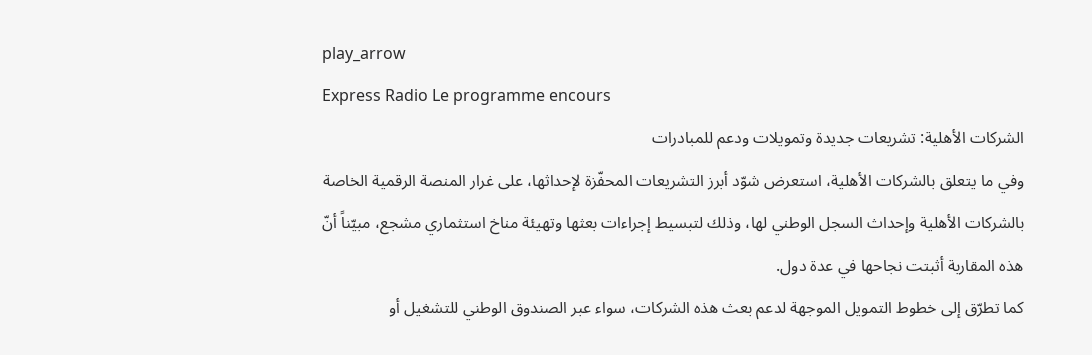play_arrow
Express Radio Le programme encours
الشركات الأهلية: تشريعات جديدة وتمويلات ودعم للمبادرات
وفي ما يتعلق بالشركات الأهلية، استعرض شوّد أبرز التشريعات المحفّزة لإحداثها، على غرار المنصة الرقمية الخاصة بالشركات الأهلية وإحداث السجل الوطني لها، وذلك لتبسيط إجراءات بعثها وتهيئة مناخ استثماري مشجع، مبيّناً أنّ هذه المقاربة أثبتت نجاحها في عدة دول.
كما تطرّق إلى خطوط التمويل الموجهة لدعم بعث هذه الشركات، سواء عبر الصندوق الوطني للتشغيل أو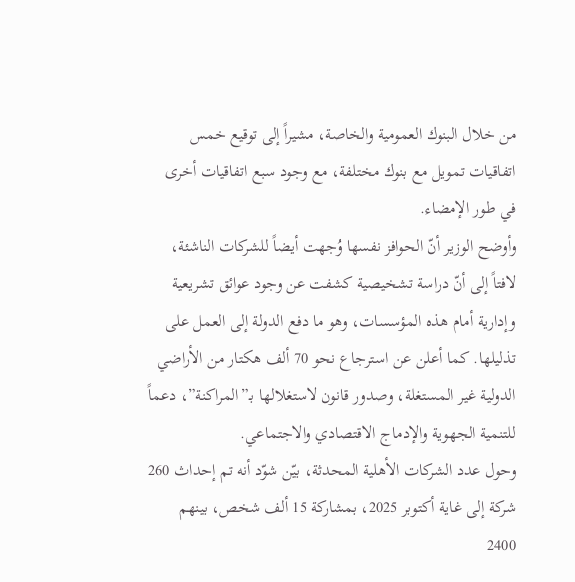من خلال البنوك العمومية والخاصة، مشيراً إلى توقيع خمس اتفاقيات تمويل مع بنوك مختلفة، مع وجود سبع اتفاقيات أخرى في طور الإمضاء.
وأوضح الوزير أنّ الحوافز نفسها وُجهت أيضاً للشركات الناشئة، لافتاً إلى أنّ دراسة تشخيصية كشفت عن وجود عوائق تشريعية وإدارية أمام هذه المؤسسات، وهو ما دفع الدولة إلى العمل على تذليلها. كما أعلن عن استرجاع نحو 70 ألف هكتار من الأراضي الدولية غير المستغلة، وصدور قانون لاستغلالها بـ”المراكنة”، دعماً للتنمية الجهوية والإدماج الاقتصادي والاجتماعي.
وحول عدد الشركات الأهلية المحدثة، بيّن شوّد أنه تم إحداث 260 شركة إلى غاية أكتوبر 2025، بمشاركة 15 ألف شخص، بينهم 2400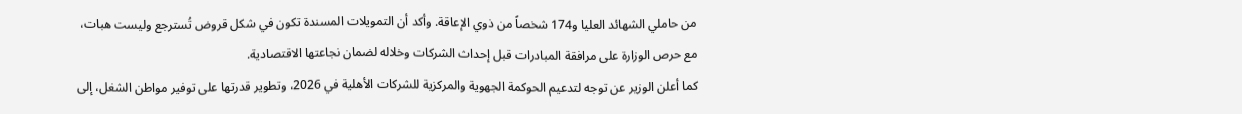من حاملي الشهائد العليا و174 شخصاً من ذوي الإعاقة. وأكد أن التمويلات المسندة تكون في شكل قروض تُسترجع وليست هبات، مع حرص الوزارة على مرافقة المبادرات قبل إحداث الشركات وخلاله لضمان نجاعتها الاقتصادية.
كما أعلن الوزير عن توجه لتدعيم الحوكمة الجهوية والمركزية للشركات الأهلية في 2026، وتطوير قدرتها على توفير مواطن الشغل، إلى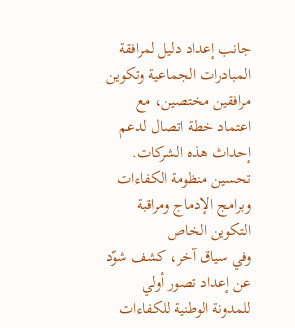جانب إعداد دليل لمرافقة المبادرات الجماعية وتكوين مرافقين مختصين، مع اعتماد خطة اتصال لدعم إحداث هذه الشركات.
تحسين منظومة الكفاءات وبرامج الإدماج ومراقبة التكوين الخاص
وفي سياق آخر، كشف شوّد عن إعداد تصور أولي للمدونة الوطنية للكفاءات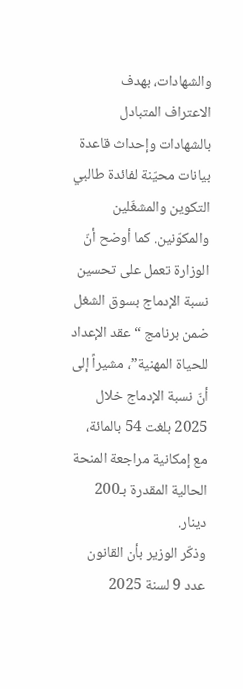والشهادات، بهدف الاعتراف المتبادل بالشهادات وإحداث قاعدة بيانات محيّنة لفائدة طالبي التكوين والمشغّلين والمكوّنين. كما أوضح أنّ الوزارة تعمل على تحسين نسبة الإدماج بسوق الشغل ضمن برنامج “عقد الإعداد للحياة المهنية”، مشيراً إلى أنّ نسبة الإدماج خلال 2025 بلغت 54 بالمائة، مع إمكانية مراجعة المنحة الحالية المقدرة بـ200 دينار.
وذكّر الوزير بأن القانون عدد 9 لسنة 2025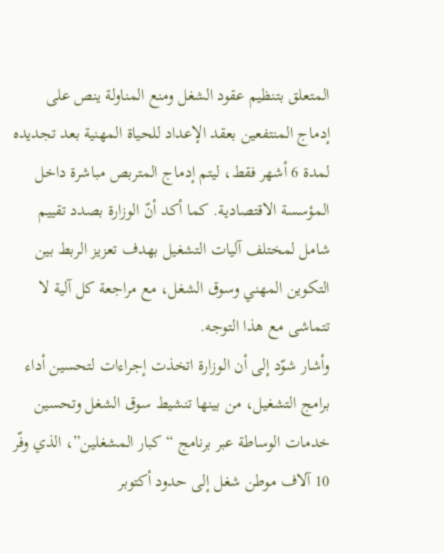المتعلق بتنظيم عقود الشغل ومنع المناولة ينص على إدماج المنتفعين بعقد الإعداد للحياة المهنية بعد تجديده لمدة 6 أشهر فقط، ليتم إدماج المتربص مباشرة داخل المؤسسة الاقتصادية. كما أكد أنّ الوزارة بصدد تقييم شامل لمختلف آليات التشغيل بهدف تعزيز الربط بين التكوين المهني وسوق الشغل، مع مراجعة كل آلية لا تتماشى مع هذا التوجه.
وأشار شوّد إلى أن الوزارة اتخذت إجراءات لتحسين أداء برامج التشغيل، من بينها تنشيط سوق الشغل وتحسين خدمات الوساطة عبر برنامج “كبار المشغلين”، الذي وفّر 10 آلاف موطن شغل إلى حدود أكتوبر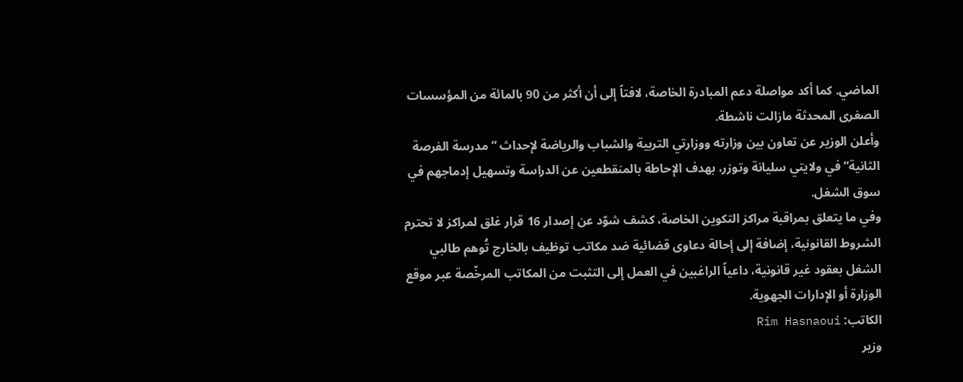الماضي. كما أكد مواصلة دعم المبادرة الخاصة، لافتاً إلى أن أكثر من 90 بالمائة من المؤسسات الصغرى المحدثة مازالت ناشطة.
وأعلن الوزير عن تعاون بين وزارته ووزارتي التربية والشباب والرياضة لإحداث “مدرسة الفرصة الثانية” في ولايتي سليانة وتوزر، بهدف الإحاطة بالمنقطعين عن الدراسة وتسهيل إدماجهم في سوق الشغل.
وفي ما يتعلق بمراقبة مراكز التكوين الخاصة، كشف شوّد عن إصدار 16 قرار غلق لمراكز لا تحترم الشروط القانونية، إضافة إلى إحالة دعاوى قضائية ضد مكاتب توظيف بالخارج تُوهم طالبي الشغل بعقود غير قانونية، داعياً الراغبين في العمل إلى التثبت من المكاتب المرخّصة عبر موقع الوزارة أو الإدارات الجهوية.
الكاتب: Rim Hasnaoui
وزير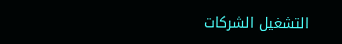التشغيل الشركات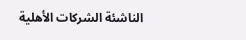الناشئة الشركات الأهلية